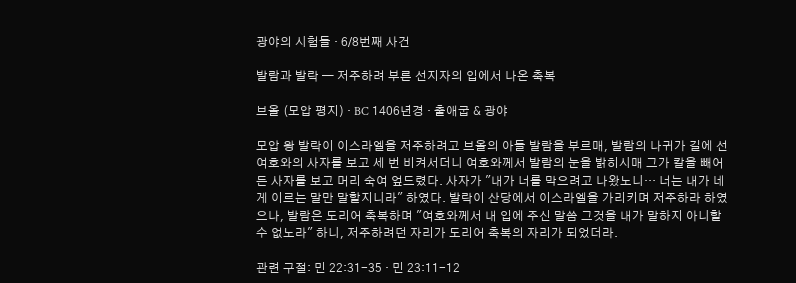광야의 시험들 · 6/8번째 사건

발람과 발락 — 저주하려 부른 선지자의 입에서 나온 축복

브올 (모압 평지) · BC 1406년경 · 출애굽 & 광야

모압 왕 발락이 이스라엘을 저주하려고 브올의 아들 발람을 부르매, 발람의 나귀가 길에 선 여호와의 사자를 보고 세 번 비켜서더니 여호와께서 발람의 눈을 밝히시매 그가 칼을 빼어 든 사자를 보고 머리 숙여 엎드렸다. 사자가 "내가 너를 막으려고 나왔노니… 너는 내가 네게 이르는 말만 말할지니라" 하였다. 발락이 산당에서 이스라엘을 가리키며 저주하라 하였으나, 발람은 도리어 축복하며 "여호와께서 내 입에 주신 말씀 그것을 내가 말하지 아니할 수 없노라" 하니, 저주하려던 자리가 도리어 축복의 자리가 되었더라.

관련 구절: 민 22:31-35 · 민 23:11-12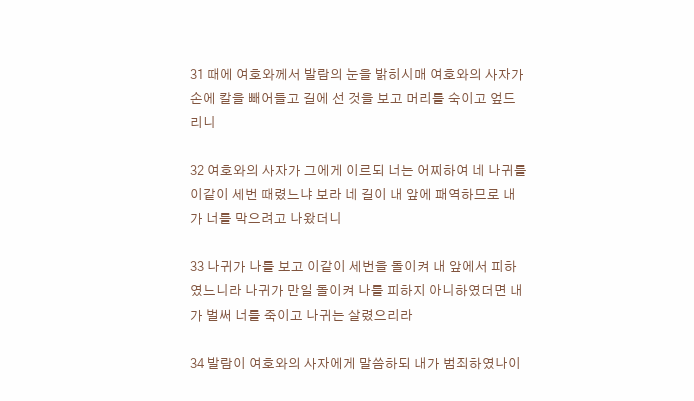31 때에 여호와께서 발람의 눈을 밝히시매 여호와의 사자가 손에 칼을 빼어들고 길에 선 것을 보고 머리를 숙이고 엎드리니

32 여호와의 사자가 그에게 이르되 너는 어찌하여 네 나귀를 이같이 세번 때렸느냐 보라 네 길이 내 앞에 패역하므로 내가 너를 막으려고 나왔더니

33 나귀가 나를 보고 이같이 세번을 돌이켜 내 앞에서 피하였느니라 나귀가 만일 돌이켜 나를 피하지 아니하였더면 내가 벌써 너를 죽이고 나귀는 살렸으리라

34 발람이 여호와의 사자에게 말씀하되 내가 범죄하였나이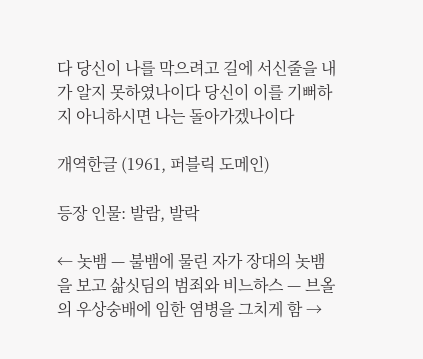다 당신이 나를 막으려고 길에 서신줄을 내가 알지 못하였나이다 당신이 이를 기뻐하지 아니하시면 나는 돌아가겠나이다

개역한글 (1961, 퍼블릭 도메인)

등장 인물: 발람, 발락

← 놋뱀 — 불뱀에 물린 자가 장대의 놋뱀을 보고 삶싯딤의 범죄와 비느하스 — 브올의 우상숭배에 임한 염병을 그치게 함 →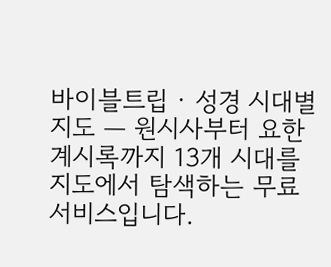바이블트립 · 성경 시대별 지도 — 원시사부터 요한계시록까지 13개 시대를 지도에서 탐색하는 무료 서비스입니다.